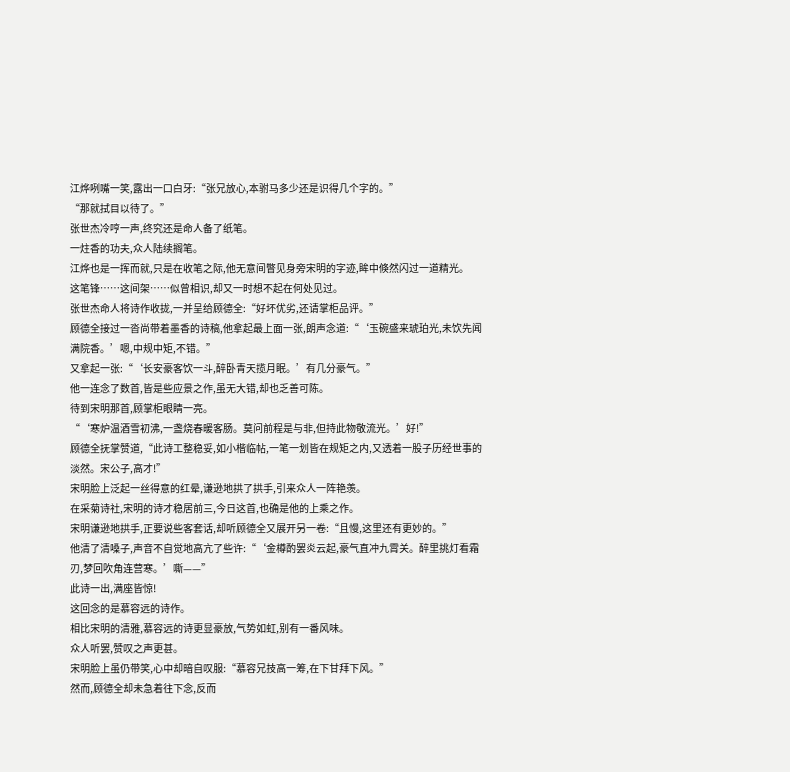江烨咧嘴一笑,露出一口白牙:“张兄放心,本驸马多少还是识得几个字的。”
“那就拭目以待了。”
张世杰冷哼一声,终究还是命人备了纸笔。
一炷香的功夫,众人陆续搁笔。
江烨也是一挥而就,只是在收笔之际,他无意间瞥见身旁宋明的字迹,眸中倏然闪过一道精光。
这笔锋……这间架……似曾相识,却又一时想不起在何处见过。
张世杰命人将诗作收拢,一并呈给顾德全:“好坏优劣,还请掌柜品评。”
顾德全接过一沓尚带着墨香的诗稿,他拿起最上面一张,朗声念道:“‘玉碗盛来琥珀光,未饮先闻满院香。’嗯,中规中矩,不错。”
又拿起一张:“‘长安豪客饮一斗,醉卧青天揽月眠。’有几分豪气。”
他一连念了数首,皆是些应景之作,虽无大错,却也乏善可陈。
待到宋明那首,顾掌柜眼睛一亮。
“‘寒炉温酒雪初沸,一盏烧春暖客肠。莫问前程是与非,但持此物敬流光。’好!”
顾德全抚掌赞道,“此诗工整稳妥,如小楷临帖,一笔一划皆在规矩之内,又透着一股子历经世事的淡然。宋公子,高才!”
宋明脸上泛起一丝得意的红晕,谦逊地拱了拱手,引来众人一阵艳羡。
在采菊诗社,宋明的诗才稳居前三,今日这首,也确是他的上乘之作。
宋明谦逊地拱手,正要说些客套话,却听顾德全又展开另一卷:“且慢,这里还有更妙的。”
他清了清嗓子,声音不自觉地高亢了些许:“‘金樽酌罢炎云起,豪气直冲九霄关。醉里挑灯看霜刃,梦回吹角连营寒。’嘶——”
此诗一出,满座皆惊!
这回念的是慕容远的诗作。
相比宋明的清雅,慕容远的诗更显豪放,气势如虹,别有一番风味。
众人听罢,赞叹之声更甚。
宋明脸上虽仍带笑,心中却暗自叹服:“慕容兄技高一筹,在下甘拜下风。”
然而,顾德全却未急着往下念,反而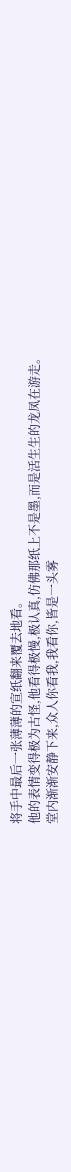将手中最后一张薄薄的宣纸翻来覆去地看。
他的表情变得极为古怪,他看得极慢,极认真,仿佛那纸上不是墨,而是活生生的龙凤在游走。
堂内渐渐安静下来,众人你看我,我看你,皆是一头雾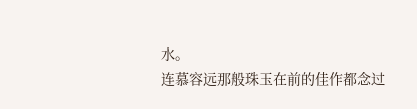水。
连慕容远那般珠玉在前的佳作都念过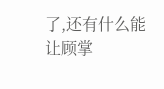了,还有什么能让顾掌